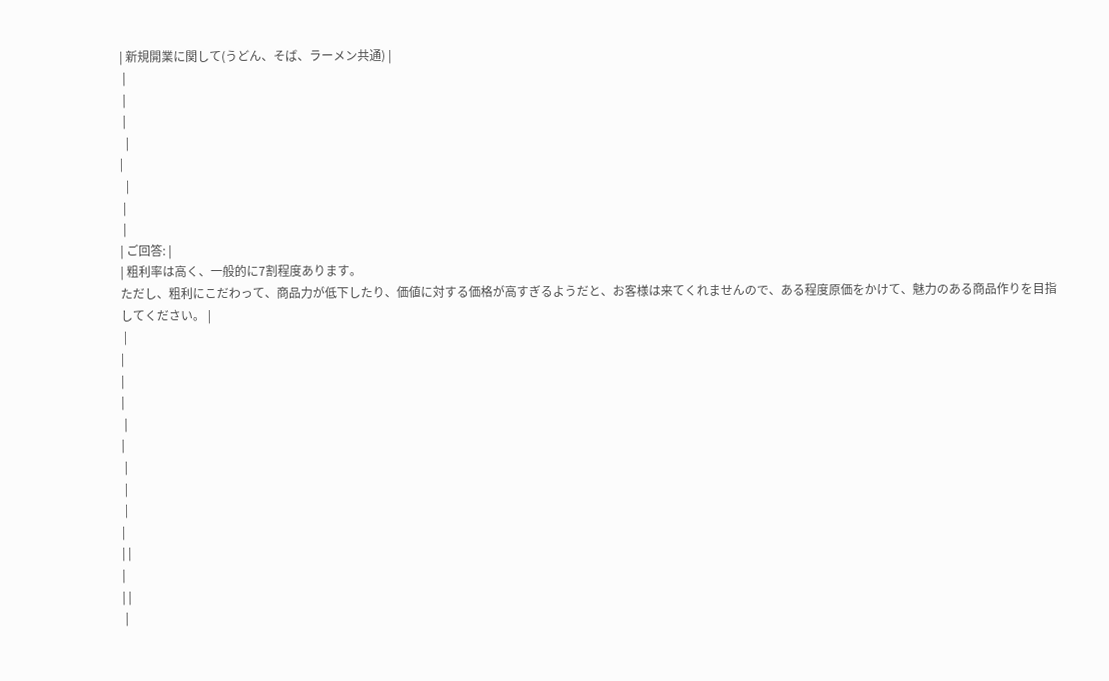| 新規開業に関して(うどん、そば、ラーメン共通) |
 |
 |
 |
  |
|
  |
 |
 |
| ご回答: |
| 粗利率は高く、一般的に7割程度あります。
ただし、粗利にこだわって、商品力が低下したり、価値に対する価格が高すぎるようだと、お客様は来てくれませんので、ある程度原価をかけて、魅力のある商品作りを目指してください。 |
 |
|
|
|
 |
|
 |
 |
 |
|
| |
|
| |
 |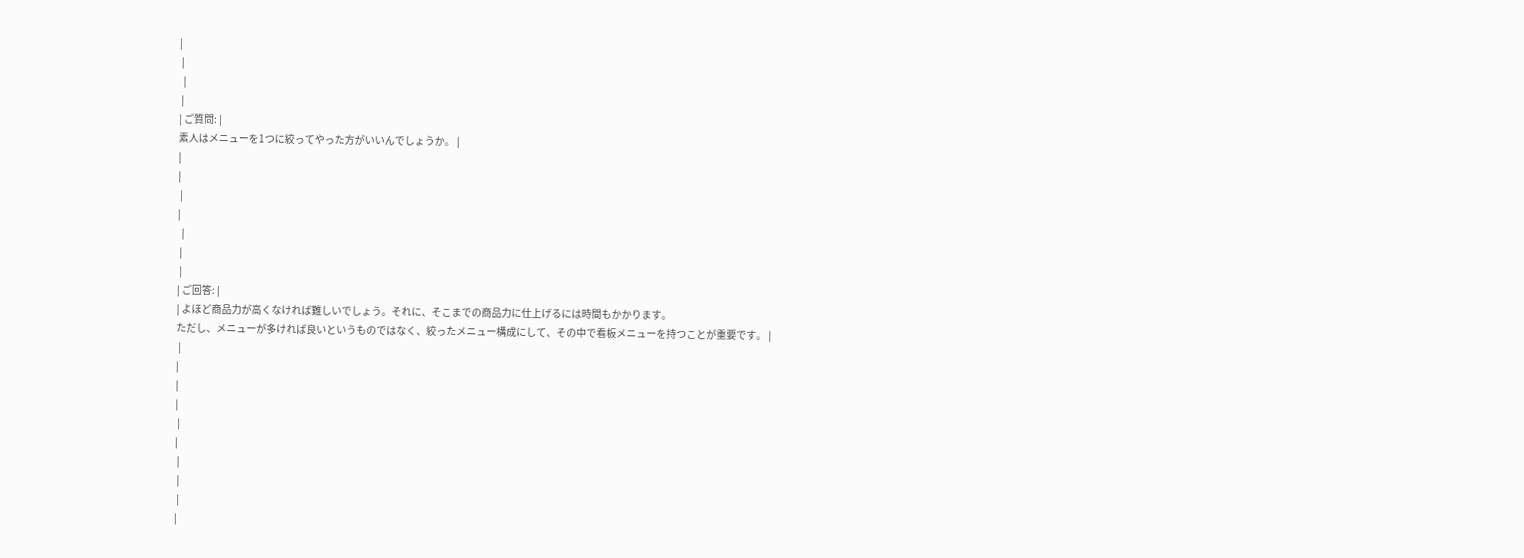|
 |
  |
 |
| ご質問: |
素人はメニューを1つに絞ってやった方がいいんでしょうか。 |
|
|
 |
|
  |
 |
 |
| ご回答: |
| よほど商品力が高くなければ難しいでしょう。それに、そこまでの商品力に仕上げるには時間もかかります。
ただし、メニューが多ければ良いというものではなく、絞ったメニュー構成にして、その中で看板メニューを持つことが重要です。 |
 |
|
|
|
 |
|
 |
 |
 |
|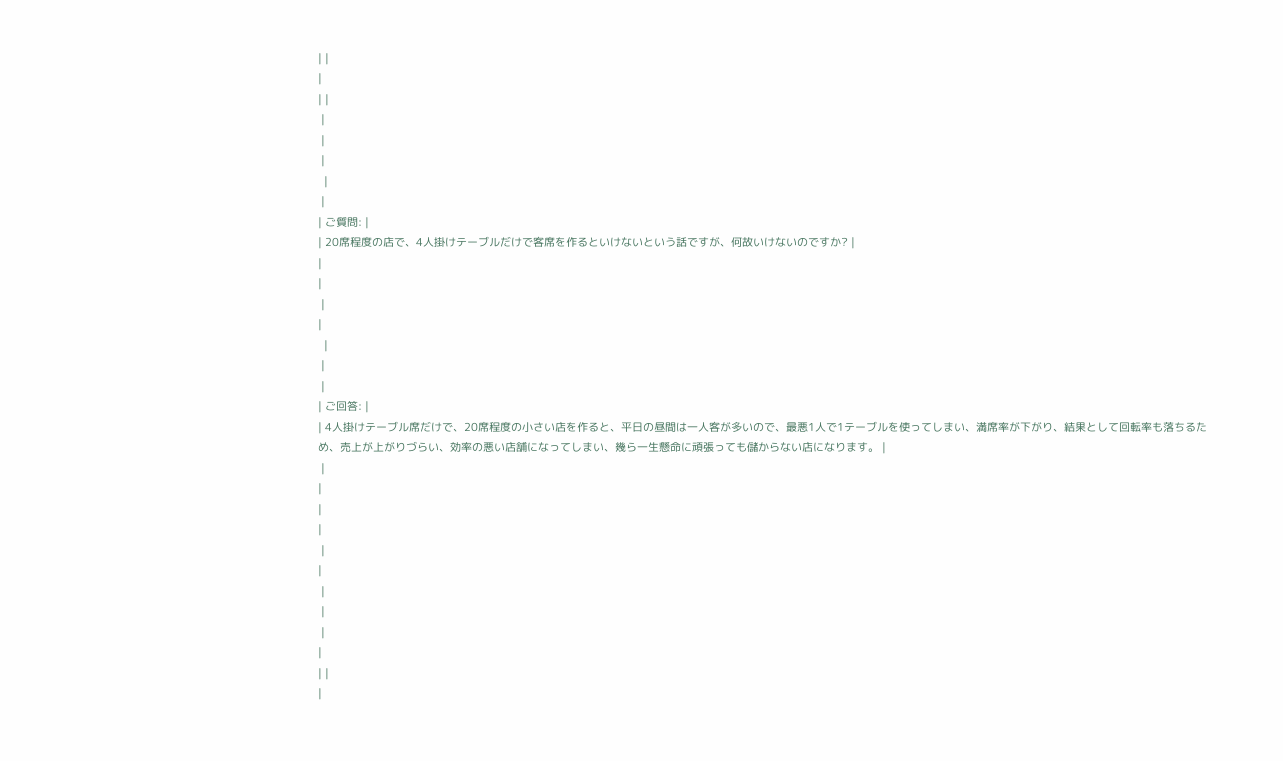| |
|
| |
 |
 |
 |
  |
 |
| ご質問: |
| 20席程度の店で、4人掛けテーブルだけで客席を作るといけないという話ですが、何故いけないのですか? |
|
|
 |
|
  |
 |
 |
| ご回答: |
| 4人掛けテーブル席だけで、20席程度の小さい店を作ると、平日の昼間は一人客が多いので、最悪1人で1テーブルを使ってしまい、満席率が下がり、結果として回転率も落ちるため、売上が上がりづらい、効率の悪い店舗になってしまい、幾ら一生懸命に頑張っても儲からない店になります。 |
 |
|
|
|
 |
|
 |
 |
 |
|
| |
|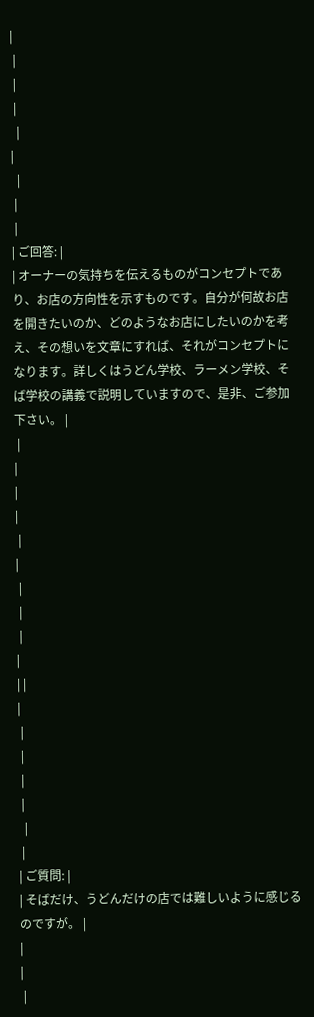|
 |
 |
 |
  |
|
  |
 |
 |
| ご回答: |
| オーナーの気持ちを伝えるものがコンセプトであり、お店の方向性を示すものです。自分が何故お店を開きたいのか、どのようなお店にしたいのかを考え、その想いを文章にすれば、それがコンセプトになります。詳しくはうどん学校、ラーメン学校、そば学校の講義で説明していますので、是非、ご参加下さい。 |
 |
|
|
|
 |
|
 |
 |
 |
|
| |
|
 |
 |
 |
 |
  |
 |
| ご質問: |
| そばだけ、うどんだけの店では難しいように感じるのですが。 |
|
|
 |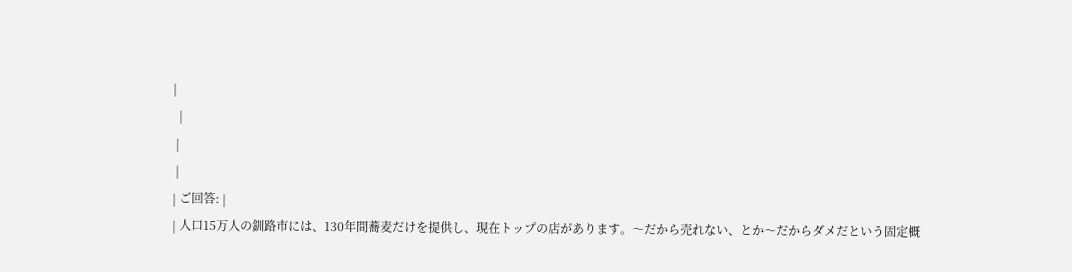|
  |
 |
 |
| ご回答: |
| 人口15万人の釧路市には、130年間蕎麦だけを提供し、現在トップの店があります。〜だから売れない、とか〜だからダメだという固定概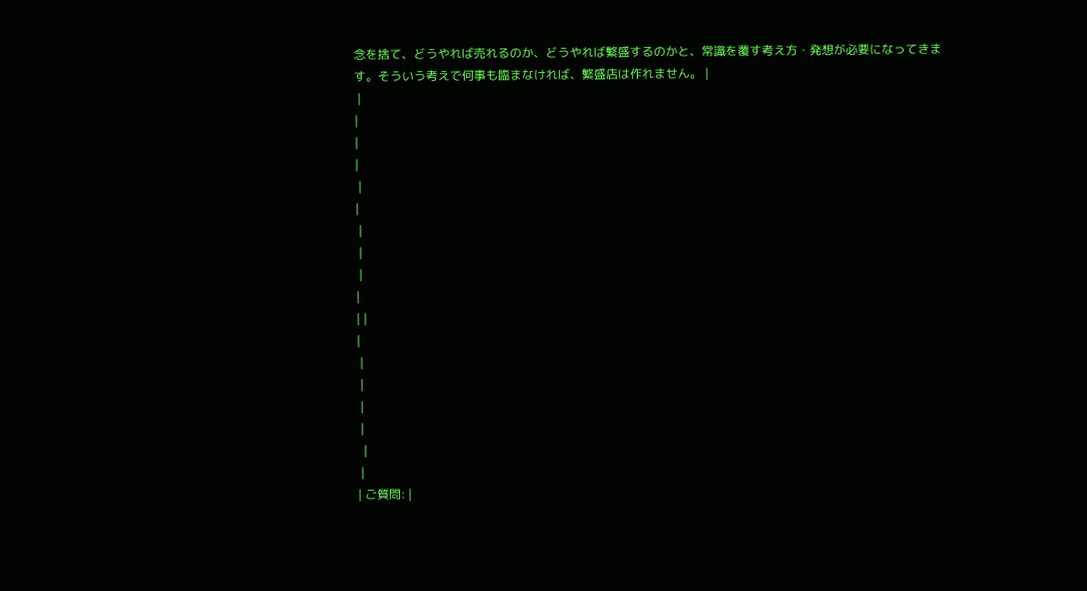念を捨て、どうやれば売れるのか、どうやれば繁盛するのかと、常識を覆す考え方・発想が必要になってきます。そういう考えで何事も臨まなければ、繁盛店は作れません。 |
 |
|
|
|
 |
|
 |
 |
 |
|
| |
|
 |
 |
 |
 |
  |
 |
| ご質問: |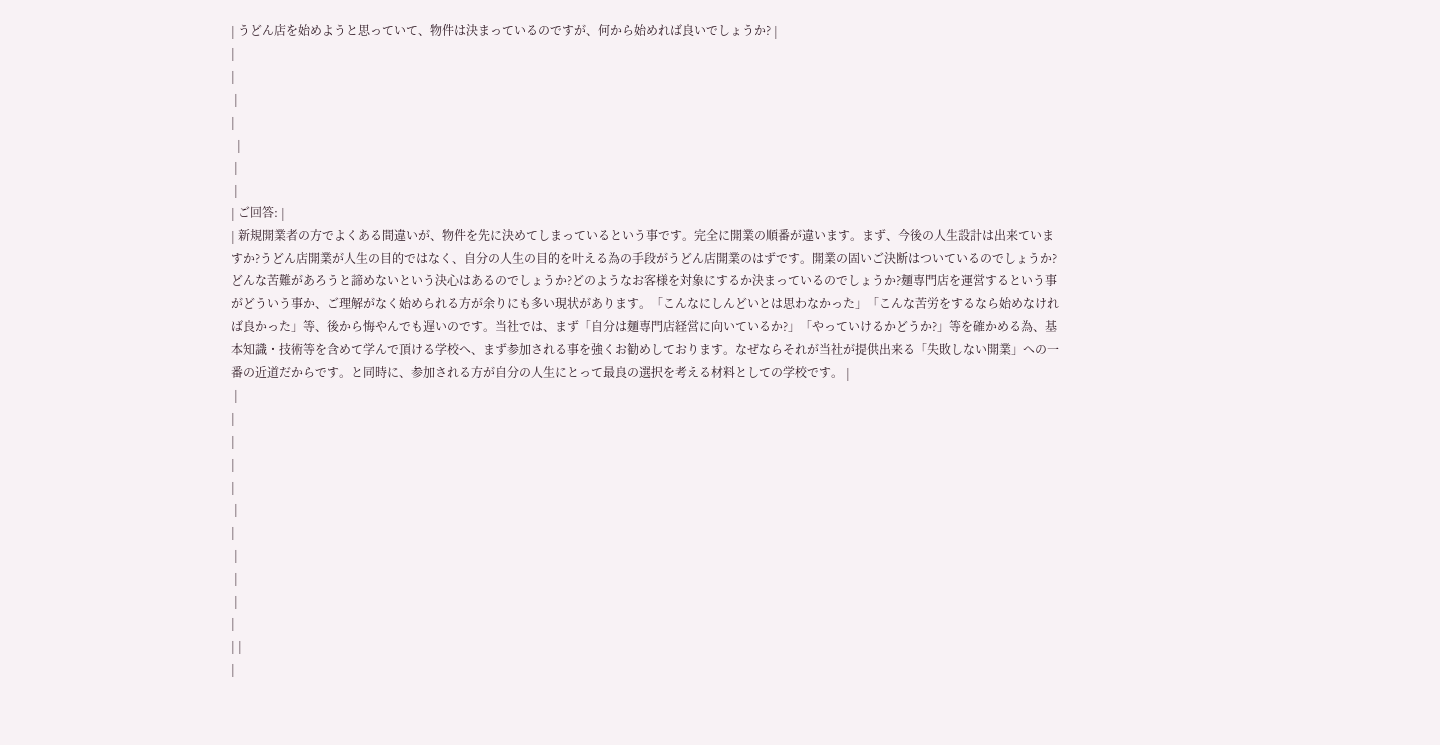| うどん店を始めようと思っていて、物件は決まっているのですが、何から始めれば良いでしょうか? |
|
|
 |
|
  |
 |
 |
| ご回答: |
| 新規開業者の方でよくある間違いが、物件を先に決めてしまっているという事です。完全に開業の順番が違います。まず、今後の人生設計は出来ていますか?うどん店開業が人生の目的ではなく、自分の人生の目的を叶える為の手段がうどん店開業のはずです。開業の固いご決断はついているのでしょうか?どんな苦難があろうと諦めないという決心はあるのでしょうか?どのようなお客様を対象にするか決まっているのでしょうか?麺専門店を運営するという事がどういう事か、ご理解がなく始められる方が余りにも多い現状があります。「こんなにしんどいとは思わなかった」「こんな苦労をするなら始めなければ良かった」等、後から悔やんでも遅いのです。当社では、まず「自分は麺専門店経営に向いているか?」「やっていけるかどうか?」等を確かめる為、基本知識・技術等を含めて学んで頂ける学校へ、まず参加される事を強くお勧めしております。なぜならそれが当社が提供出来る「失敗しない開業」への一番の近道だからです。と同時に、参加される方が自分の人生にとって最良の選択を考える材料としての学校です。 |
 |
|
|
|
|
 |
|
 |
 |
 |
|
| |
|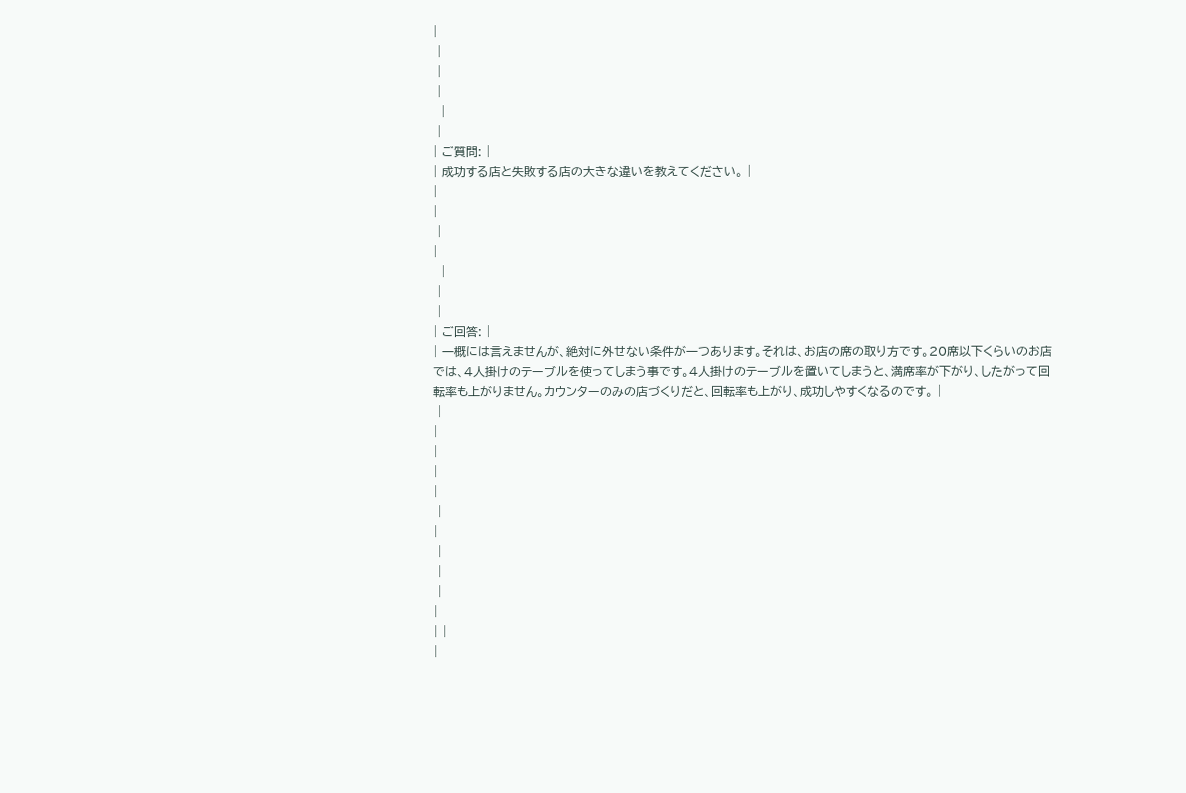|
 |
 |
 |
  |
 |
| ご質問: |
| 成功する店と失敗する店の大きな違いを教えてください。 |
|
|
 |
|
  |
 |
 |
| ご回答: |
| 一概には言えませんが、絶対に外せない条件が一つあります。それは、お店の席の取り方です。20席以下くらいのお店では、4人掛けのテーブルを使ってしまう事です。4人掛けのテーブルを置いてしまうと、満席率が下がり、したがって回転率も上がりません。カウンターのみの店づくりだと、回転率も上がり、成功しやすくなるのです。 |
 |
|
|
|
|
 |
|
 |
 |
 |
|
| |
|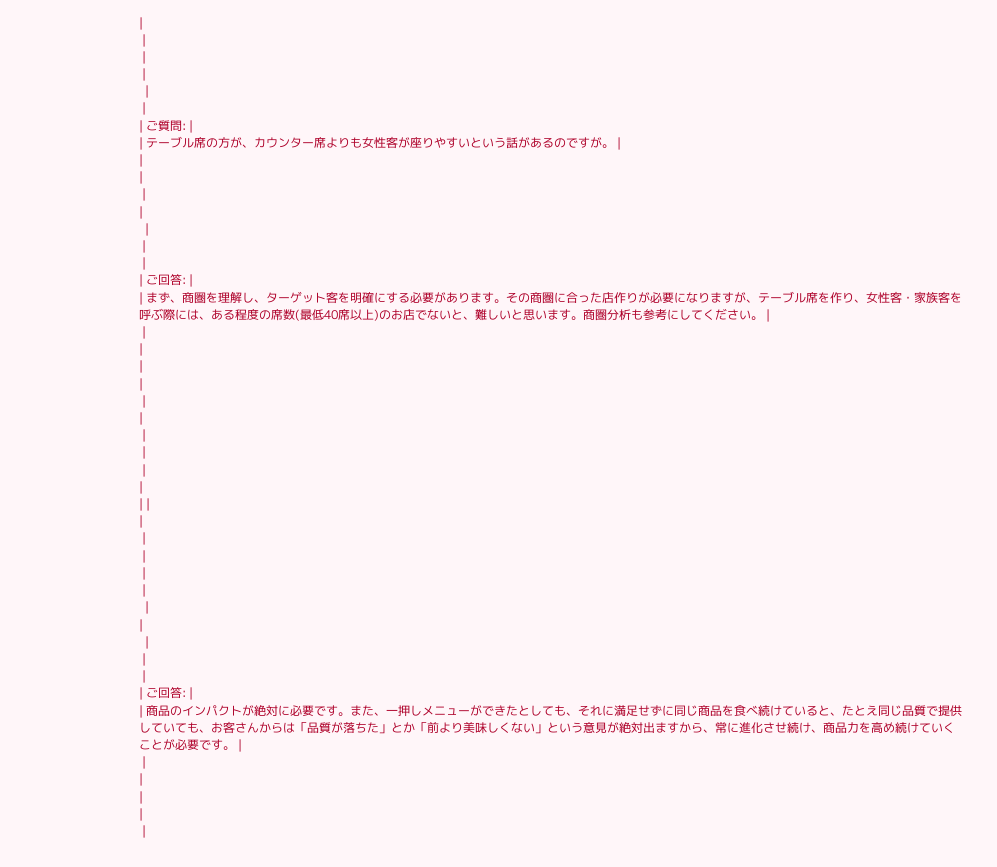|
 |
 |
 |
  |
 |
| ご質問: |
| テーブル席の方が、カウンター席よりも女性客が座りやすいという話があるのですが。 |
|
|
 |
|
  |
 |
 |
| ご回答: |
| まず、商圏を理解し、ターゲット客を明確にする必要があります。その商圏に合った店作りが必要になりますが、テーブル席を作り、女性客・家族客を呼ぶ際には、ある程度の席数(最低40席以上)のお店でないと、難しいと思います。商圏分析も参考にしてください。 |
 |
|
|
|
 |
|
 |
 |
 |
|
| |
|
 |
 |
 |
 |
  |
|
  |
 |
 |
| ご回答: |
| 商品のインパクトが絶対に必要です。また、一押しメニューができたとしても、それに満足せずに同じ商品を食べ続けていると、たとえ同じ品質で提供していても、お客さんからは「品質が落ちた」とか「前より美味しくない」という意見が絶対出ますから、常に進化させ続け、商品力を高め続けていくことが必要です。 |
 |
|
|
|
 |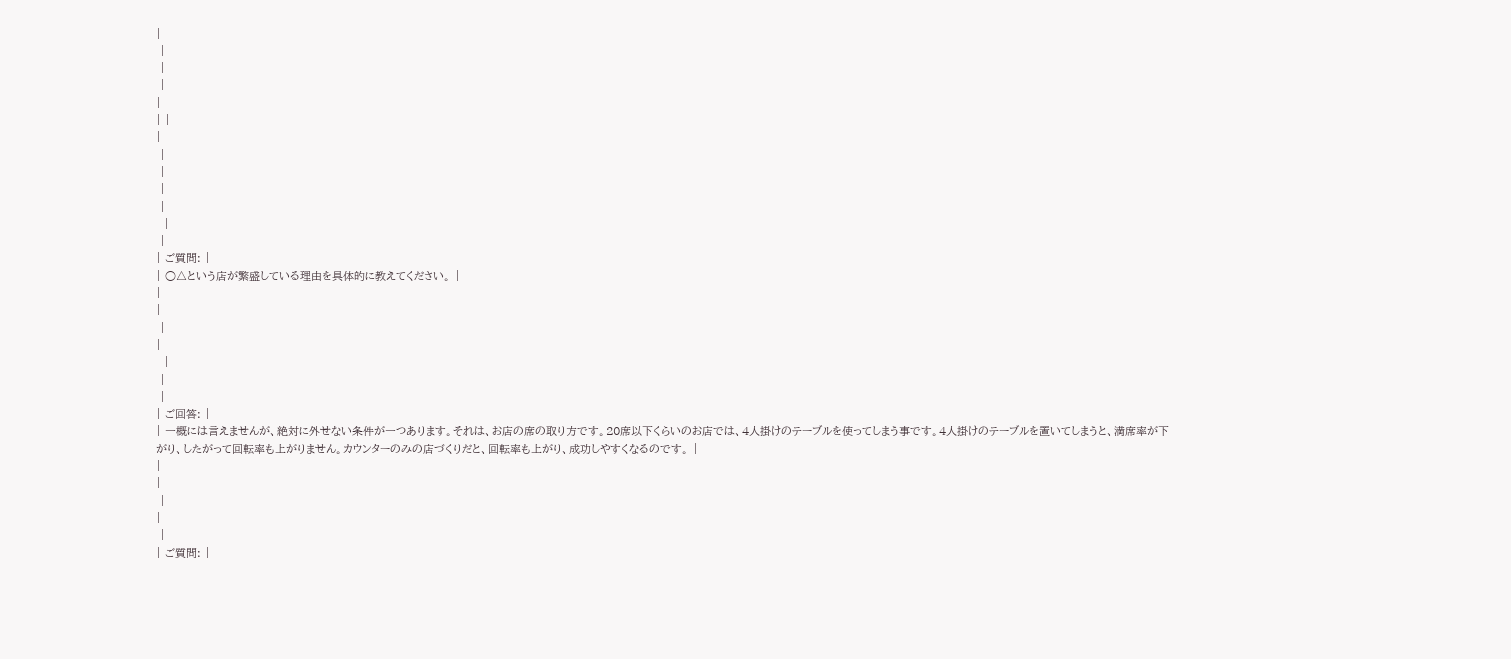|
 |
 |
 |
|
| |
|
 |
 |
 |
 |
  |
 |
| ご質問: |
| ○△という店が繁盛している理由を具体的に教えてください。 |
|
|
 |
|
  |
 |
 |
| ご回答: |
| 一概には言えませんが、絶対に外せない条件が一つあります。それは、お店の席の取り方です。20席以下くらいのお店では、4人掛けのテーブルを使ってしまう事です。4人掛けのテーブルを置いてしまうと、満席率が下がり、したがって回転率も上がりません。カウンターのみの店づくりだと、回転率も上がり、成功しやすくなるのです。 |
|
|
 |
|
 |
| ご質問: |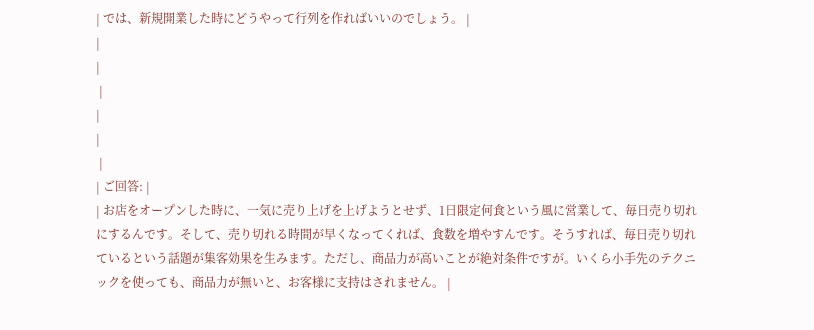| では、新規開業した時にどうやって行列を作ればいいのでしょう。 |
|
|
 |
|
|
 |
| ご回答: |
| お店をオープンした時に、一気に売り上げを上げようとせず、1日限定何食という風に営業して、毎日売り切れにするんです。そして、売り切れる時間が早くなってくれば、食数を増やすんです。そうすれば、毎日売り切れているという話題が集客効果を生みます。ただし、商品力が高いことが絶対条件ですが。いくら小手先のテクニックを使っても、商品力が無いと、お客様に支持はされません。 |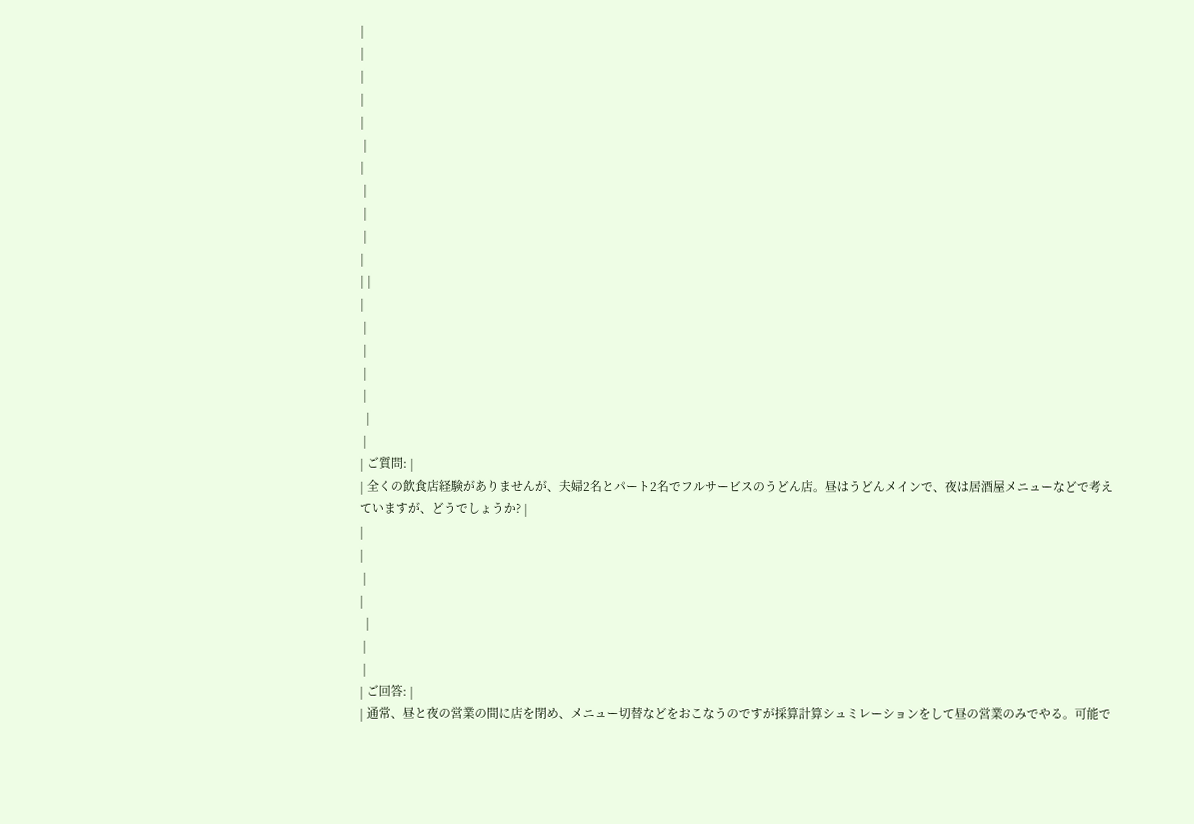|
|
|
|
|
 |
|
 |
 |
 |
|
| |
|
 |
 |
 |
 |
  |
 |
| ご質問: |
| 全くの飲食店経験がありませんが、夫婦2名とパート2名でフルサービスのうどん店。昼はうどんメインで、夜は居酒屋メニューなどで考えていますが、どうでしょうか? |
|
|
 |
|
  |
 |
 |
| ご回答: |
| 通常、昼と夜の営業の間に店を閉め、メニュー切替などをおこなうのですが採算計算シュミレーションをして昼の営業のみでやる。可能で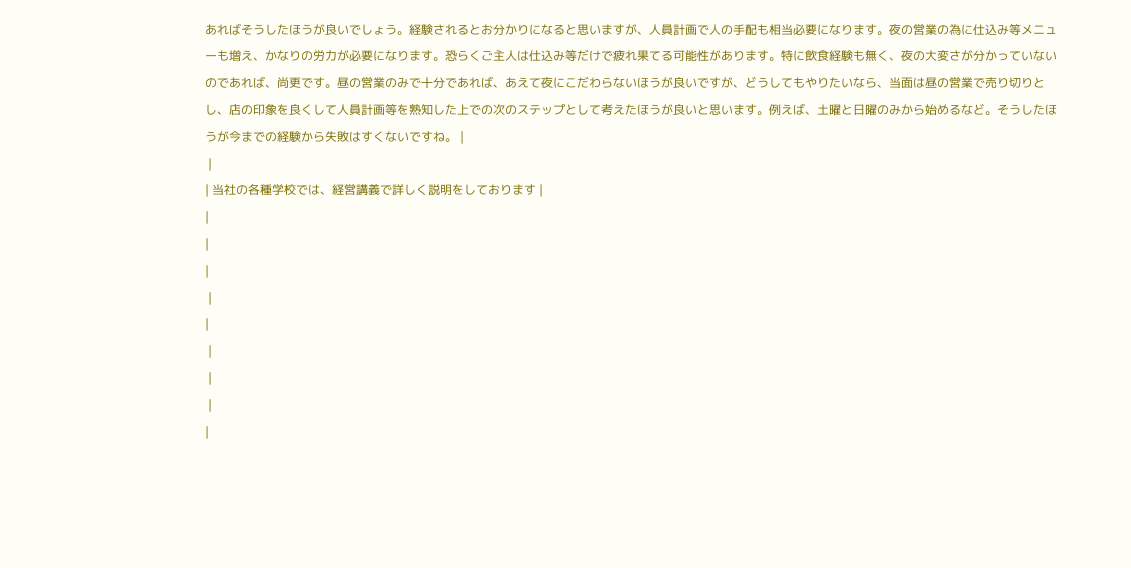あればそうしたほうが良いでしょう。経験されるとお分かりになると思いますが、人員計画で人の手配も相当必要になります。夜の営業の為に仕込み等メニューも増え、かなりの労力が必要になります。恐らくご主人は仕込み等だけで疲れ果てる可能性があります。特に飲食経験も無く、夜の大変さが分かっていないのであれば、尚更です。昼の営業のみで十分であれば、あえて夜にこだわらないほうが良いですが、どうしてもやりたいなら、当面は昼の営業で売り切りとし、店の印象を良くして人員計画等を熟知した上での次のステップとして考えたほうが良いと思います。例えば、土曜と日曜のみから始めるなど。そうしたほうが今までの経験から失敗はすくないですね。 |
 |
| 当社の各種学校では、経営講義で詳しく説明をしております |
|
|
|
 |
|
 |
 |
 |
|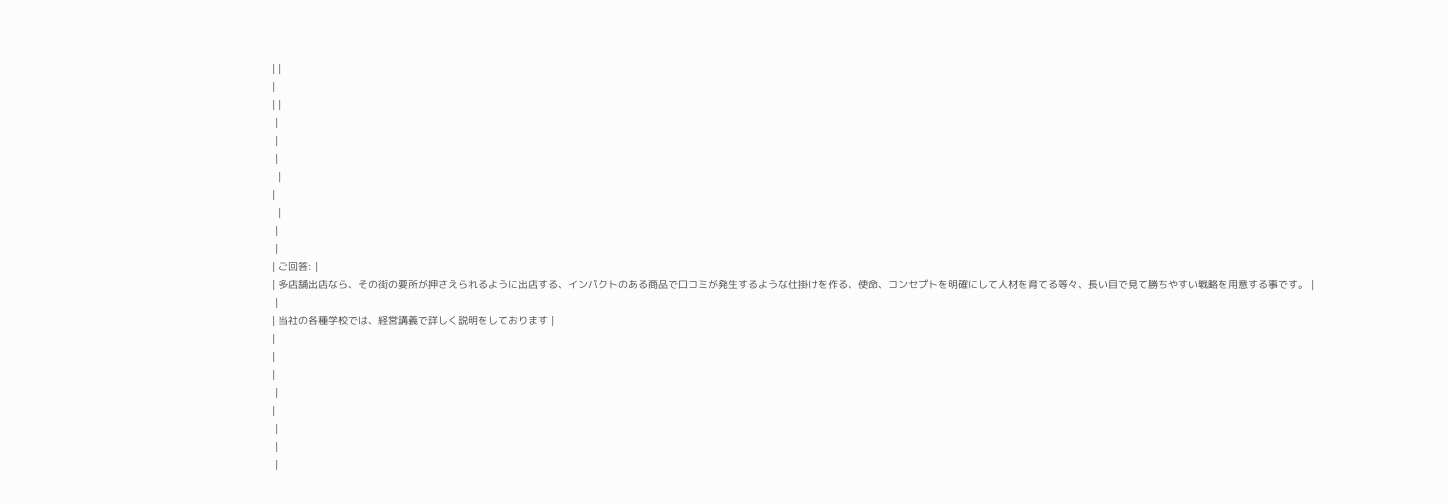| |
|
| |
 |
 |
 |
  |
|
  |
 |
 |
| ご回答: |
| 多店舗出店なら、その街の要所が押さえられるように出店する、インパクトのある商品で口コミが発生するような仕掛けを作る、使命、コンセプトを明確にして人材を育てる等々、長い目で見て勝ちやすい戦略を用意する事です。 |
 |
| 当社の各種学校では、経営講義で詳しく説明をしております |
|
|
|
 |
|
 |
 |
 |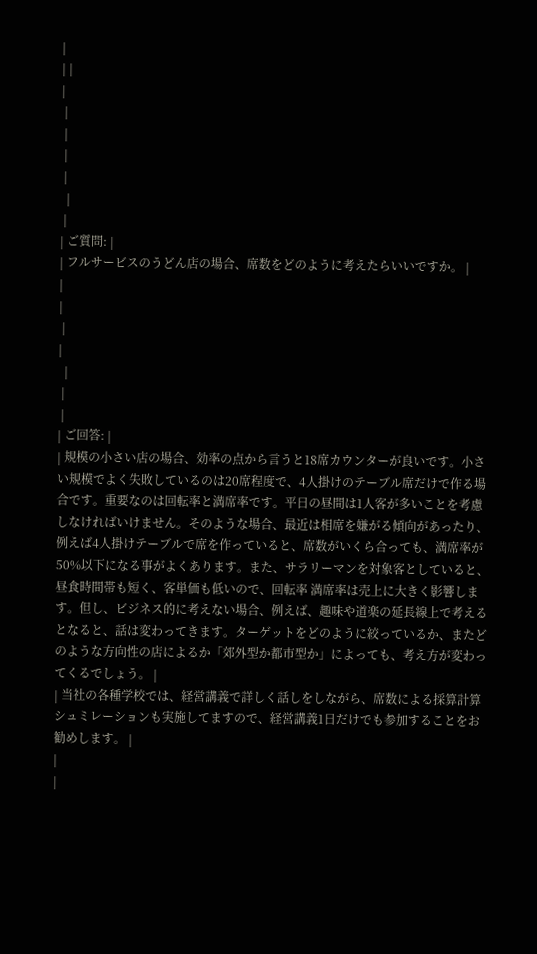|
| |
|
 |
 |
 |
 |
  |
 |
| ご質問: |
| フルサービスのうどん店の場合、席数をどのように考えたらいいですか。 |
|
|
 |
|
  |
 |
 |
| ご回答: |
| 規模の小さい店の場合、効率の点から言うと18席カウンターが良いです。小さい規模でよく失敗しているのは20席程度で、4人掛けのテーブル席だけで作る場合です。重要なのは回転率と満席率です。平日の昼間は1人客が多いことを考慮しなければいけません。そのような場合、最近は相席を嫌がる傾向があったり、例えば4人掛けテーブルで席を作っていると、席数がいくら合っても、満席率が50%以下になる事がよくあります。また、サラリーマンを対象客としていると、昼食時間帯も短く、客単価も低いので、回転率 満席率は売上に大きく影響します。但し、ビジネス的に考えない場合、例えば、趣味や道楽の延長線上で考えるとなると、話は変わってきます。ターゲットをどのように絞っているか、またどのような方向性の店によるか「郊外型か都市型か」によっても、考え方が変わってくるでしょう。 |
| 当社の各種学校では、経営講義で詳しく話しをしながら、席数による採算計算シュミレーションも実施してますので、経営講義1日だけでも参加することをお勧めします。 |
|
|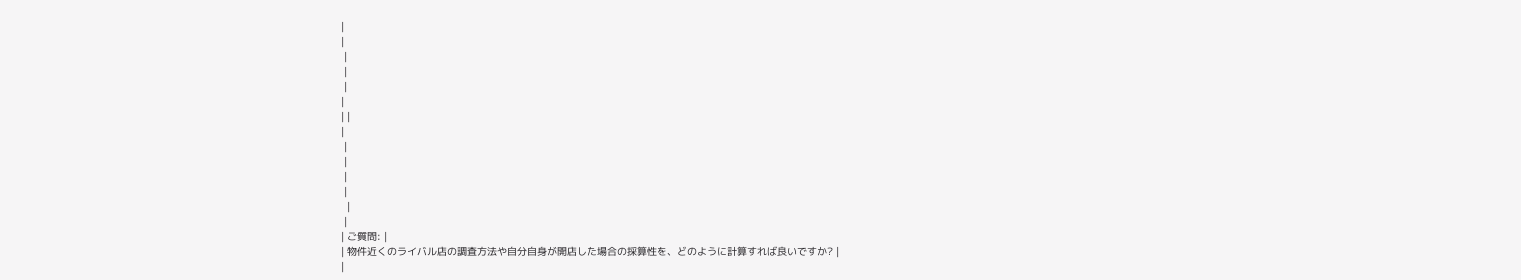|
|
 |
 |
 |
|
| |
|
 |
 |
 |
 |
  |
 |
| ご質問: |
| 物件近くのライバル店の調査方法や自分自身が開店した場合の採算性を、どのように計算すれば良いですか? |
|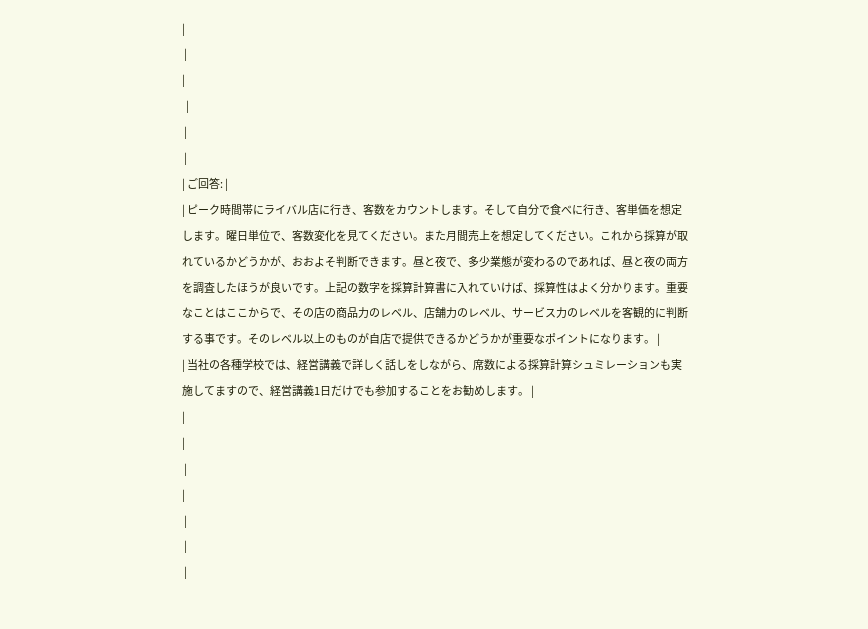|
 |
|
  |
 |
 |
| ご回答: |
| ピーク時間帯にライバル店に行き、客数をカウントします。そして自分で食べに行き、客単価を想定します。曜日単位で、客数変化を見てください。また月間売上を想定してください。これから採算が取れているかどうかが、おおよそ判断できます。昼と夜で、多少業態が変わるのであれば、昼と夜の両方を調査したほうが良いです。上記の数字を採算計算書に入れていけば、採算性はよく分かります。重要なことはここからで、その店の商品力のレベル、店舗力のレベル、サービス力のレベルを客観的に判断する事です。そのレベル以上のものが自店で提供できるかどうかが重要なポイントになります。 |
| 当社の各種学校では、経営講義で詳しく話しをしながら、席数による採算計算シュミレーションも実施してますので、経営講義1日だけでも参加することをお勧めします。 |
|
|
 |
|
 |
 |
 |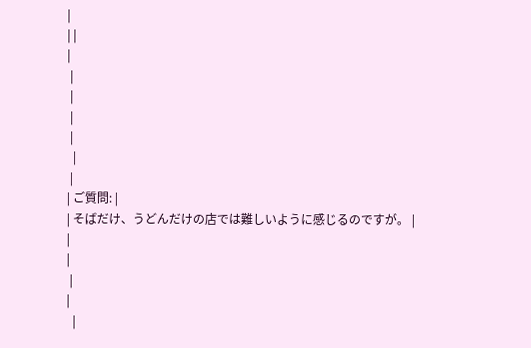|
| |
|
 |
 |
 |
 |
  |
 |
| ご質問: |
| そばだけ、うどんだけの店では難しいように感じるのですが。 |
|
|
 |
|
  |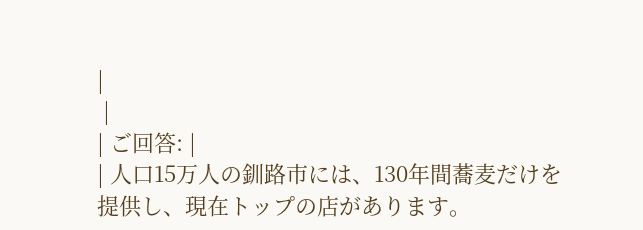|
 |
| ご回答: |
| 人口15万人の釧路市には、130年間蕎麦だけを提供し、現在トップの店があります。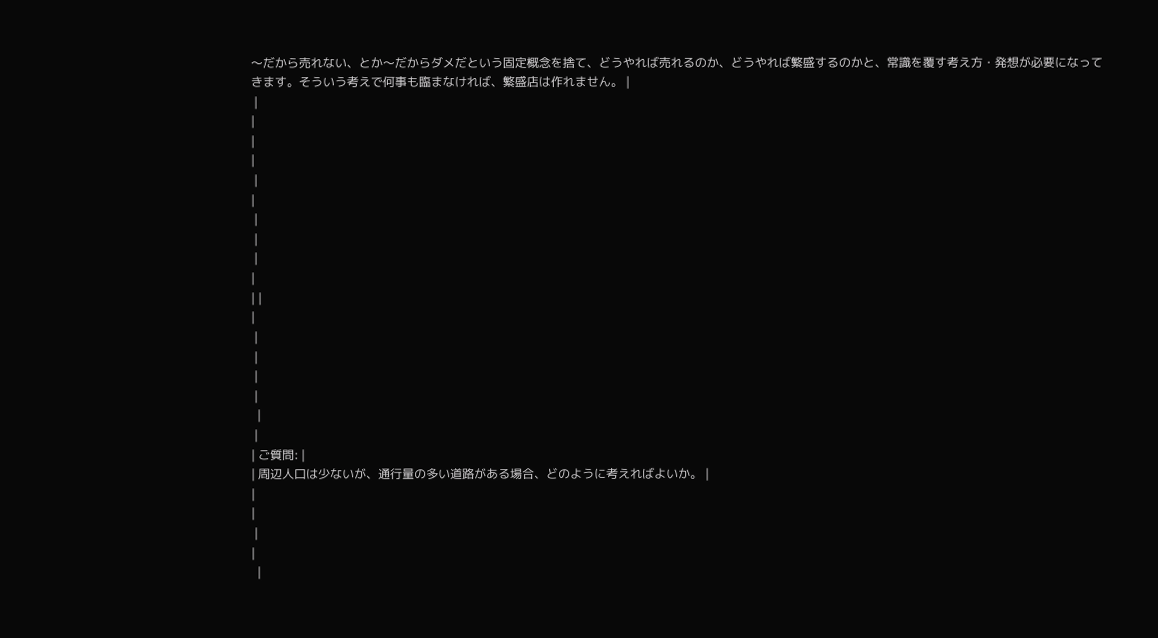〜だから売れない、とか〜だからダメだという固定概念を捨て、どうやれば売れるのか、どうやれば繁盛するのかと、常識を覆す考え方・発想が必要になってきます。そういう考えで何事も臨まなければ、繁盛店は作れません。 |
 |
|
|
|
 |
|
 |
 |
 |
|
| |
|
 |
 |
 |
 |
  |
 |
| ご質問: |
| 周辺人口は少ないが、通行量の多い道路がある場合、どのように考えればよいか。 |
|
|
 |
|
  |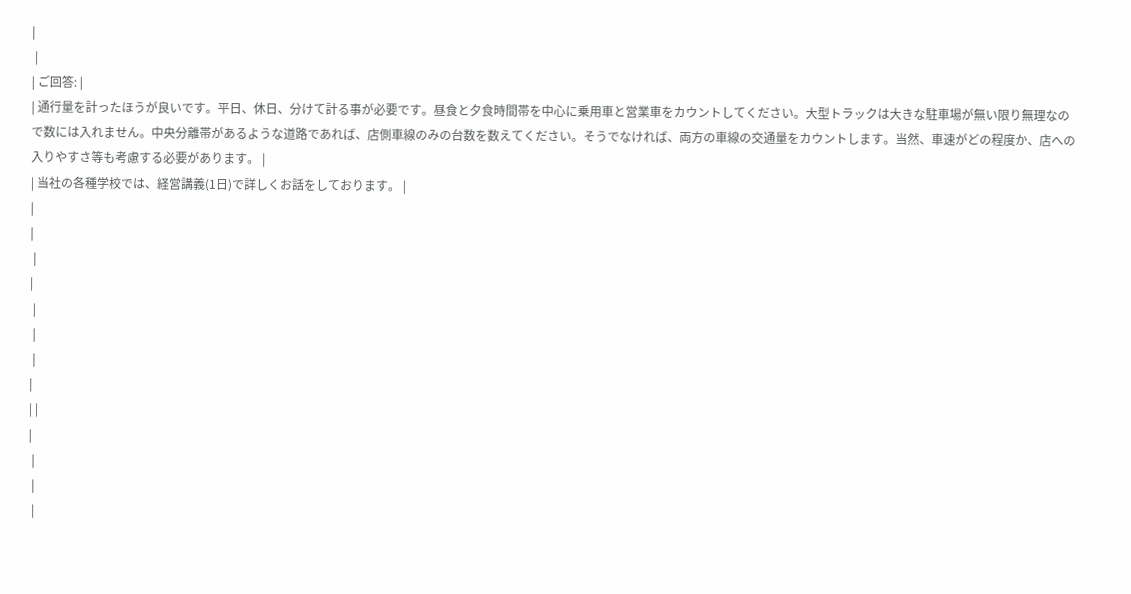|
 |
| ご回答: |
| 通行量を計ったほうが良いです。平日、休日、分けて計る事が必要です。昼食と夕食時間帯を中心に乗用車と営業車をカウントしてください。大型トラックは大きな駐車場が無い限り無理なので数には入れません。中央分離帯があるような道路であれば、店側車線のみの台数を数えてください。そうでなければ、両方の車線の交通量をカウントします。当然、車速がどの程度か、店への入りやすさ等も考慮する必要があります。 |
| 当社の各種学校では、経営講義(1日)で詳しくお話をしております。 |
|
|
 |
|
 |
 |
 |
|
| |
|
 |
 |
 |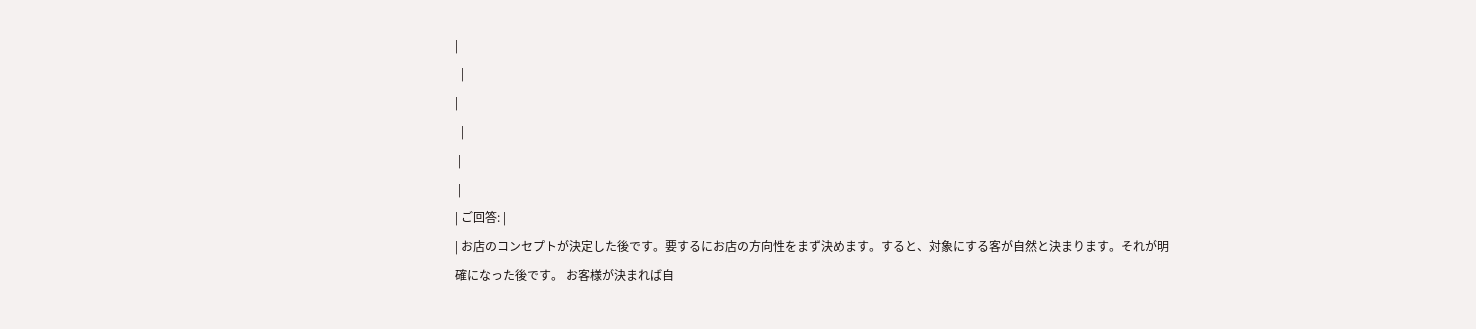|
  |
|
  |
 |
 |
| ご回答: |
| お店のコンセプトが決定した後です。要するにお店の方向性をまず決めます。すると、対象にする客が自然と決まります。それが明確になった後です。 お客様が決まれば自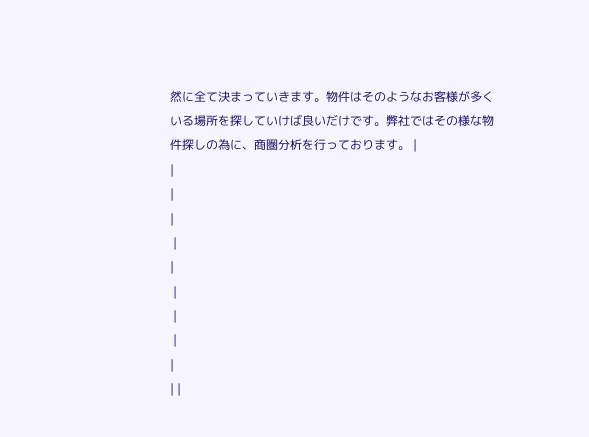然に全て決まっていきます。物件はそのようなお客様が多くいる場所を探していけば良いだけです。弊社ではその様な物件探しの為に、商圏分析を行っております。 |
|
|
|
 |
|
 |
 |
 |
|
| |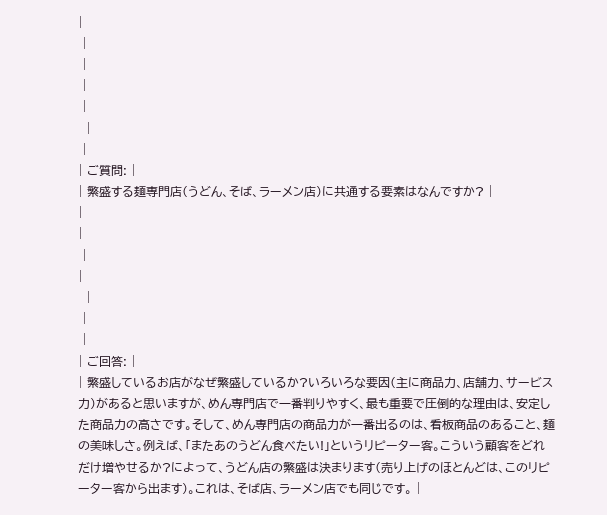|
 |
 |
 |
 |
  |
 |
| ご質問: |
| 繁盛する麺専門店(うどん、そば、ラーメン店)に共通する要素はなんですか? |
|
|
 |
|
  |
 |
 |
| ご回答: |
| 繁盛しているお店がなぜ繁盛しているか?いろいろな要因(主に商品力、店舗力、サービス力)があると思いますが、めん専門店で一番判りやすく、最も重要で圧倒的な理由は、安定した商品力の高さです。そして、めん専門店の商品力が一番出るのは、看板商品のあること、麺の美味しさ。例えば、「またあのうどん食べたい!」というリピーター客。こういう顧客をどれだけ増やせるか?によって、うどん店の繁盛は決まります(売り上げのほとんどは、このリピーター客から出ます)。これは、そば店、ラーメン店でも同じです。 |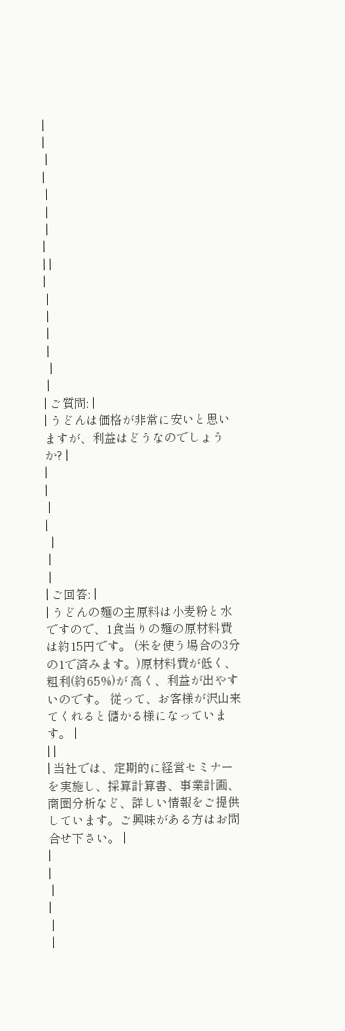|
|
 |
|
 |
 |
 |
|
| |
|
 |
 |
 |
 |
  |
 |
| ご質問: |
| うどんは価格が非常に安いと思いますが、利益はどうなのでしょうか? |
|
|
 |
|
  |
 |
 |
| ご回答: |
| うどんの麺の主原料は小麦粉と水ですので、1食当りの麺の原材料費は約15円です。 (米を使う場合の3分の1で済みます。)原材料費が低く、粗利(約65%)が 高く、利益が出やすいのです。 従って、お客様が沢山来てくれると儲かる様になっています。 |
| |
| 当社では、定期的に経営セミナーを実施し、採算計算書、事業計画、商圏分析など、詳しい情報をご提供しています。ご興味がある方はお問合せ下さい。 |
|
|
 |
|
 |
 |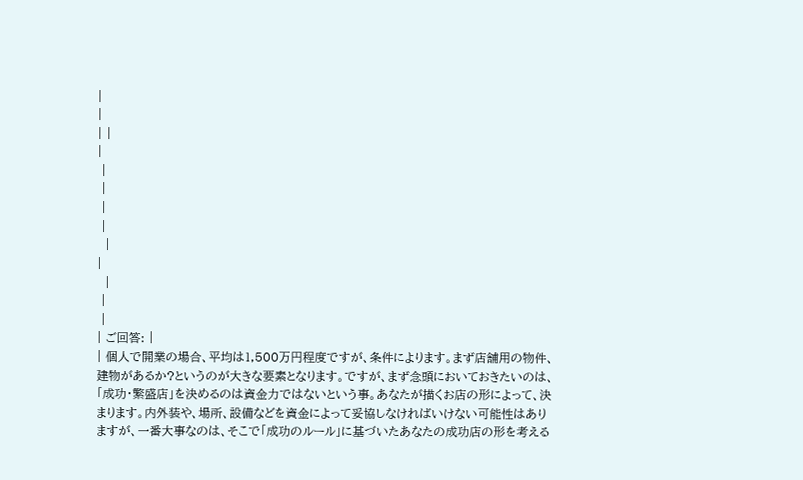|
|
| |
|
 |
 |
 |
 |
  |
|
  |
 |
 |
| ご回答: |
| 個人で開業の場合、平均は1,500万円程度ですが、条件によります。まず店舗用の物件、建物があるか?というのが大きな要素となります。ですが、まず念頭においておきたいのは、「成功・繁盛店」を決めるのは資金力ではないという事。あなたが描くお店の形によって、決まります。内外装や、場所、設備などを資金によって妥協しなければいけない可能性はありますが、一番大事なのは、そこで「成功のルール」に基づいたあなたの成功店の形を考える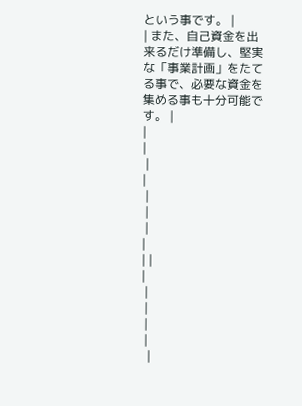という事です。 |
| また、自己資金を出来るだけ準備し、堅実な「事業計画」をたてる事で、必要な資金を集める事も十分可能です。 |
|
|
 |
|
 |
 |
 |
|
| |
|
 |
 |
 |
 |
  |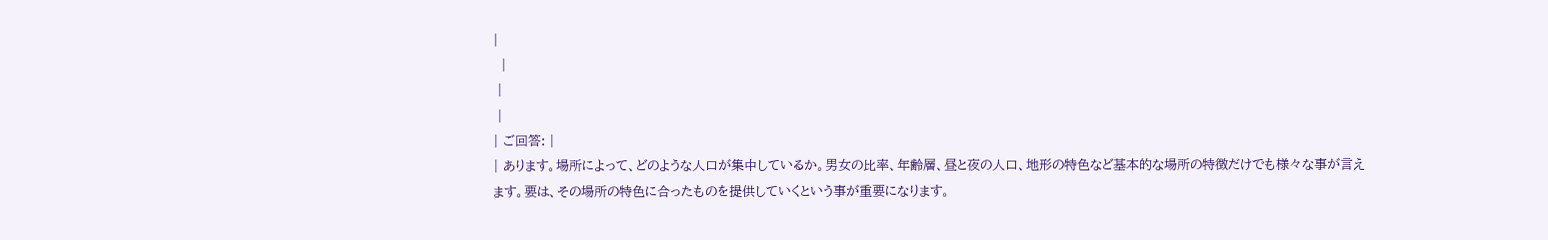|
  |
 |
 |
| ご回答: |
| あります。場所によって、どのような人口が集中しているか。男女の比率、年齢層、昼と夜の人口、地形の特色など基本的な場所の特徴だけでも様々な事が言えます。要は、その場所の特色に合ったものを提供していくという事が重要になります。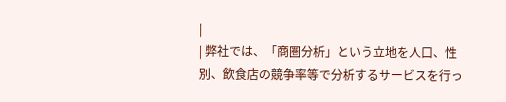|
| 弊社では、「商圏分析」という立地を人口、性別、飲食店の競争率等で分析するサービスを行っ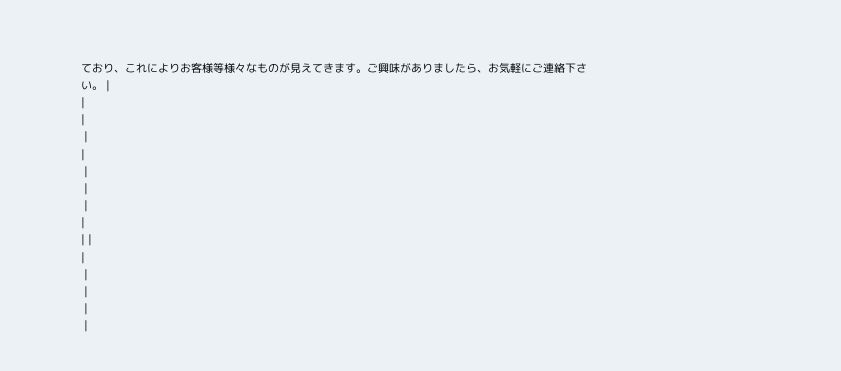ており、これによりお客様等様々なものが見えてきます。ご興味がありましたら、お気軽にご連絡下さい。 |
|
|
 |
|
 |
 |
 |
|
| |
|
 |
 |
 |
 |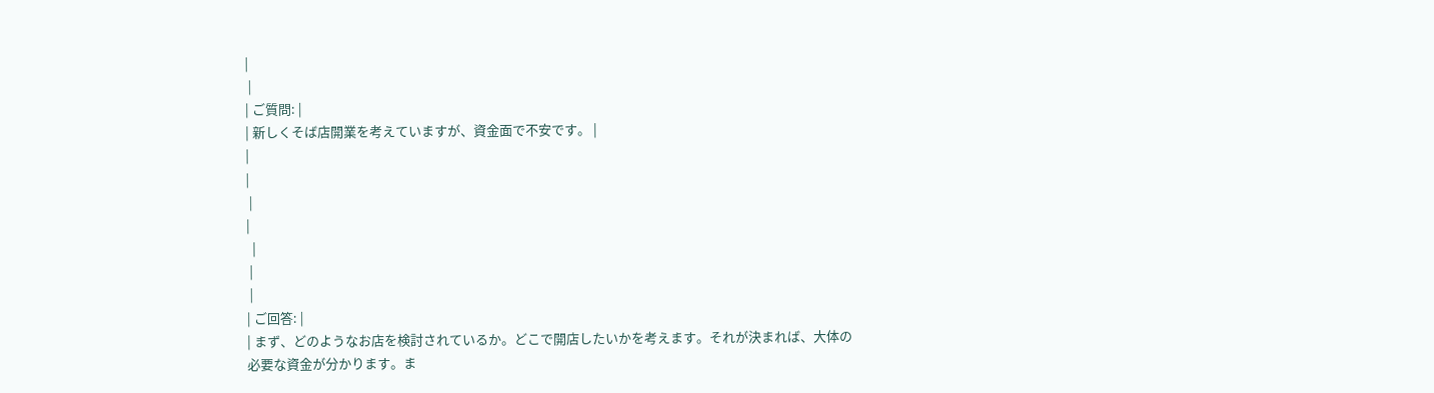|
 |
| ご質問: |
| 新しくそば店開業を考えていますが、資金面で不安です。 |
|
|
 |
|
  |
 |
 |
| ご回答: |
| まず、どのようなお店を検討されているか。どこで開店したいかを考えます。それが決まれば、大体の必要な資金が分かります。ま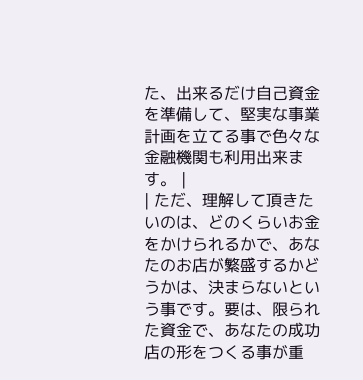た、出来るだけ自己資金を準備して、堅実な事業計画を立てる事で色々な金融機関も利用出来ます。 |
| ただ、理解して頂きたいのは、どのくらいお金をかけられるかで、あなたのお店が繁盛するかどうかは、決まらないという事です。要は、限られた資金で、あなたの成功店の形をつくる事が重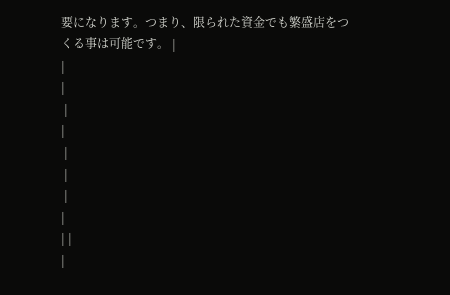要になります。つまり、限られた資金でも繁盛店をつくる事は可能です。 |
|
|
 |
|
 |
 |
 |
|
| |
|